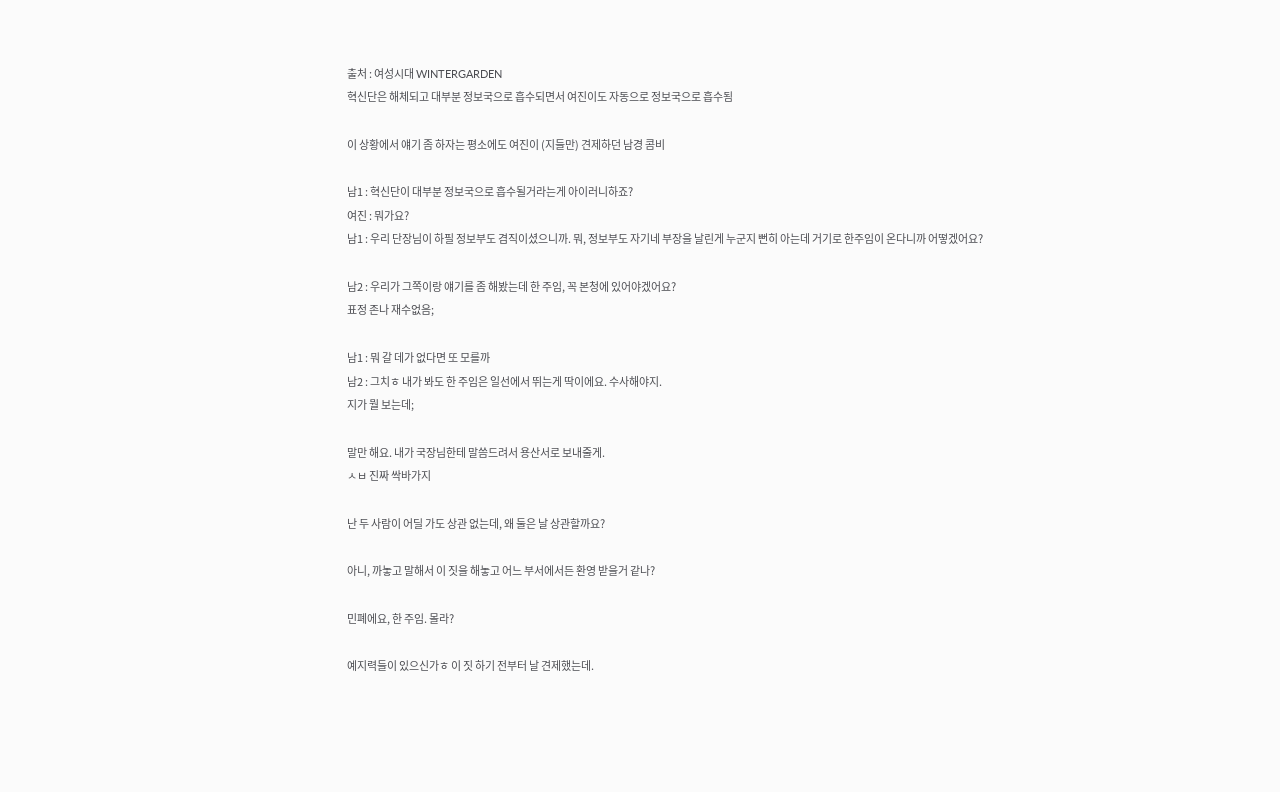출처 : 여성시대 WINTERGARDEN
혁신단은 해체되고 대부분 정보국으로 흡수되면서 여진이도 자동으로 정보국으로 흡수됨

이 상황에서 얘기 좀 하자는 평소에도 여진이 (지들만) 견제하던 남경 콤비

남1 : 혁신단이 대부분 정보국으로 흡수될거라는게 아이러니하죠?
여진 : 뭐가요?
남1 : 우리 단장님이 하필 정보부도 겸직이셨으니까. 뭐, 정보부도 자기네 부장을 날린게 누군지 뻔히 아는데 거기로 한주임이 온다니까 어떻겠어요?

남2 : 우리가 그쪽이랑 얘기를 좀 해봤는데 한 주임, 꼭 본청에 있어야겠어요?
표정 존나 재수없음;

남1 : 뭐 갈 데가 없다면 또 모를까
남2 : 그치ㅎ 내가 봐도 한 주임은 일선에서 뛰는게 딱이에요. 수사해야지.
지가 뭘 보는데;

말만 해요. 내가 국장님한테 말씀드려서 용산서로 보내줄게.
ㅅㅂ 진짜 싹바가지

난 두 사람이 어딜 가도 상관 없는데, 왜 둘은 날 상관할까요?

아니, 까놓고 말해서 이 짓을 해놓고 어느 부서에서든 환영 받을거 같나?

민폐에요, 한 주임. 몰라?

예지력들이 있으신가ㅎ 이 짓 하기 전부터 날 견제했는데.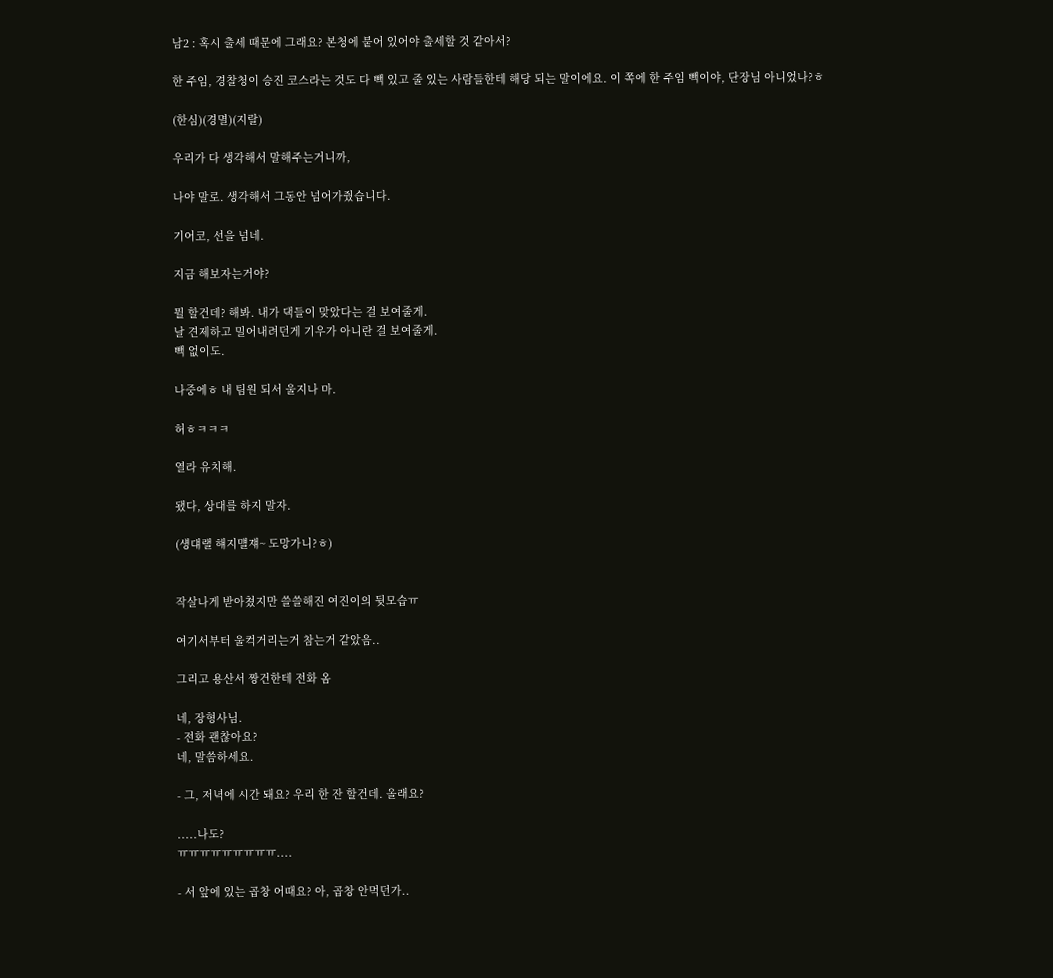남2 : 혹시 출세 때문에 그래요? 본청에 붙어 있어야 출세할 것 같아서?

한 주임, 경찰청이 승진 코스라는 것도 다 빽 있고 줄 있는 사람들한테 해당 되는 말이에요. 이 쪽에 한 주임 빽이야, 단장님 아니었나?ㅎ

(한심)(경멸)(지랄)

우리가 다 생각해서 말해주는거니까,

나야 말로. 생각해서 그동안 넘어가줬습니다.

기어코, 선을 넘네.

지금 해보자는거야?

뭘 할건데? 해봐. 내가 댁들이 맞았다는 걸 보여줄게.
날 견제하고 밀어내려던게 기우가 아니란 걸 보여줄게.
빽 없이도.

나중에ㅎ 내 팀원 되서 울지나 마.

허ㅎㅋㅋㅋ

열라 유치해.

됐다, 상대를 하지 말자.

(섕댸랠 햬지먤쟤~ 도망가니?ㅎ)


작살나게 받아쳤지만 쓸쓸해진 여진이의 뒷모습ㅠ

여기서부터 울컥거리는거 참는거 같았음..

그리고 용산서 짱건한테 전화 옴

네, 장형사님.
- 전화 괜찮아요?
네, 말씀하세요.

- 그, 저녁에 시간 돼요? 우리 한 잔 할건데. 올래요?

.....나도?
ㅠㅠㅠㅠㅠㅠㅠㅠㅠ....

- 서 앞에 있는 곱창 어때요? 아, 곱창 안먹던가..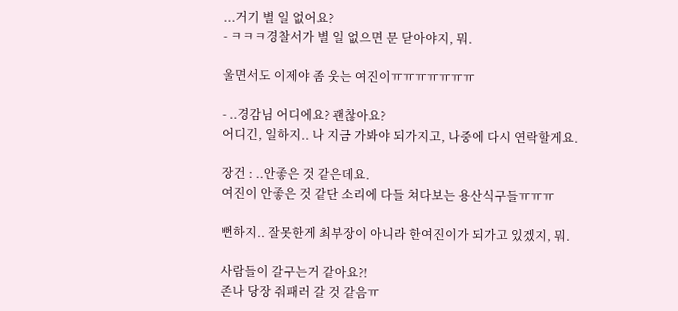...거기 별 일 없어요?
- ㅋㅋㅋ경찰서가 별 일 없으면 문 닫아야지, 뭐.

울면서도 이제야 좀 웃는 여진이ㅠㅠㅠㅠㅠㅠㅠ

- ..경감님 어디에요? 괜찮아요?
어디긴, 일하지.. 나 지금 가봐야 되가지고, 나중에 다시 연락할게요.

장건 : ..안좋은 것 같은데요.
여진이 안좋은 것 같단 소리에 다들 쳐다보는 용산식구들ㅠㅠㅠ

뻔하지.. 잘못한게 최부장이 아니라 한여진이가 되가고 있겠지, 뭐.

사람들이 갈구는거 같아요?!
존나 당장 줘패러 갈 것 같음ㅠ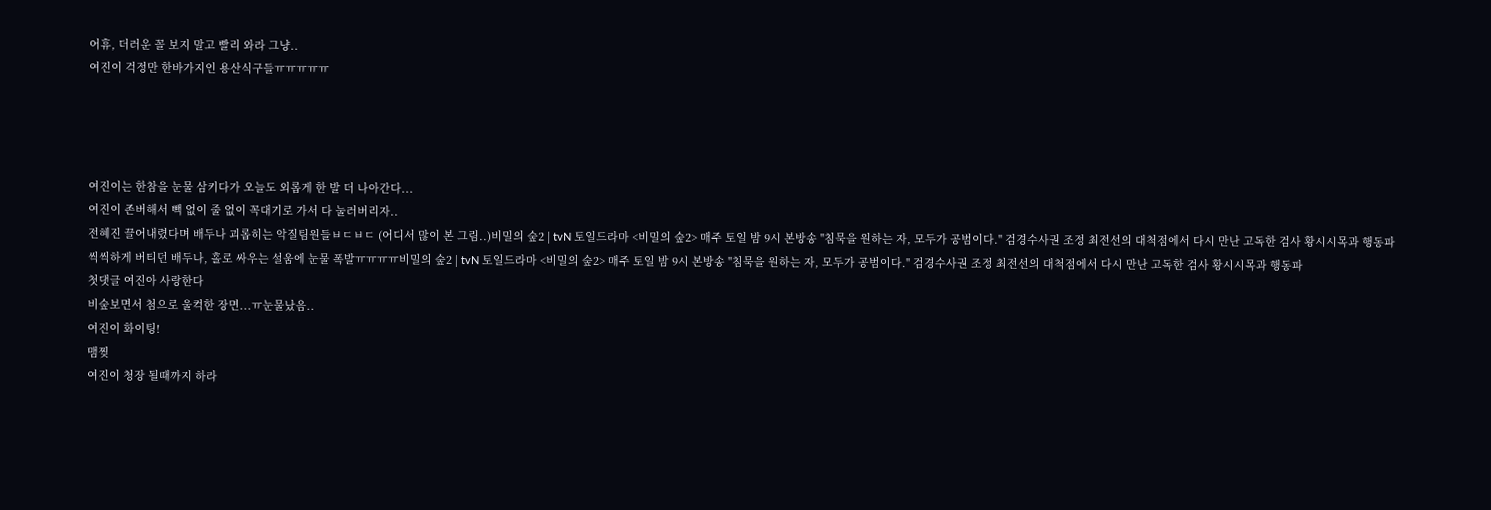어휴, 더러운 꼴 보지 말고 빨리 와라 그냥..
여진이 걱정만 한바가지인 용산식구들ㅠㅠㅠㅠㅠ




여진이는 한참을 눈물 삼키다가 오늘도 외롭게 한 발 더 나아간다...
여진이 존버해서 빽 없이 줄 없이 꼭대기로 가서 다 눌러버리자..
전혜진 끌어내렸다며 배두나 괴롭히는 악질팀원들ㅂㄷㅂㄷ (어디서 많이 본 그림..)비밀의 숲2 | tvN 토일드라마 <비밀의 숲2> 매주 토일 밤 9시 본방송 "침묵을 원하는 자, 모두가 공범이다." 검경수사권 조정 최전선의 대척점에서 다시 만난 고독한 검사 황시시목과 행동파
씩씩하게 버티던 배두나, 홀로 싸우는 설움에 눈물 폭발ㅠㅠㅠㅠ비밀의 숲2 | tvN 토일드라마 <비밀의 숲2> 매주 토일 밤 9시 본방송 "침묵을 원하는 자, 모두가 공범이다." 검경수사권 조정 최전선의 대척점에서 다시 만난 고독한 검사 황시시목과 행동파
첫댓글 여진아 사랑한다
비숲보면서 첨으로 울컥한 장면...ㅠ눈물났음..
여진이 화이팅!
맴찢
여진이 청장 될때까지 하라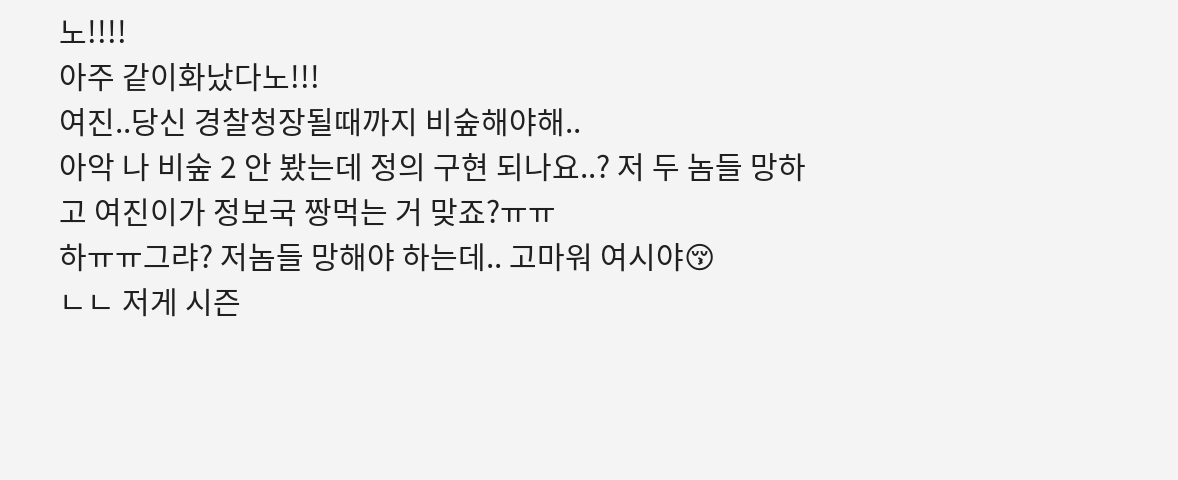노!!!!
아주 같이화났다노!!!
여진..당신 경찰청장될때까지 비숲해야해..
아악 나 비숲 2 안 봤는데 정의 구현 되나요..? 저 두 놈들 망하고 여진이가 정보국 짱먹는 거 맞죠?ㅠㅠ
하ㅠㅠ그랴? 저놈들 망해야 하는데.. 고마워 여시야😚
ㄴㄴ 저게 시즌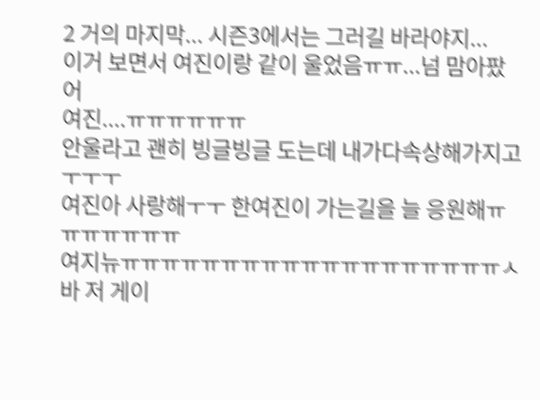2 거의 마지막... 시즌3에서는 그러길 바라야지...
이거 보면서 여진이랑 같이 울었음ㅠㅠ...넘 맘아팠어
여진....ㅠㅠㅠㅠㅠㅠ
안울라고 괜히 빙글빙글 도는데 내가다속상해가지고ㅜㅜㅜ
여진아 사랑해ㅜㅜ 한여진이 가는길을 늘 응원해ㅠㅠㅠㅠㅠㅠㅠ
여지뉴ㅠㅠㅠㅠㅠㅠㅠㅠㅠㅠㅠㅠㅠㅠㅠㅠㅠㅠㅠㅅ바 저 게이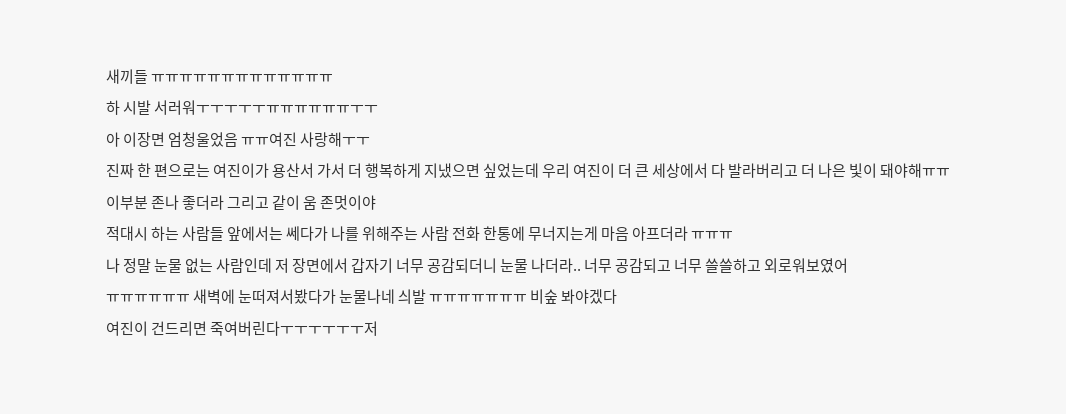새끼들 ㅠㅠㅠㅠㅠㅠㅠㅠㅠㅠㅠㅠㅠ
하 시발 서러워ㅜㅜㅜㅜㅜㅠㅠㅠㅠㅠㅠㅜㅜ
아 이장면 엄청울었음 ㅠㅠ여진 사랑해ㅜㅜ
진짜 한 편으로는 여진이가 용산서 가서 더 행복하게 지냈으면 싶었는데 우리 여진이 더 큰 세상에서 다 발라버리고 더 나은 빛이 돼야해ㅠㅠ
이부분 존나 좋더라 그리고 같이 움 존멋이야
적대시 하는 사람들 앞에서는 쎄다가 나를 위해주는 사람 전화 한통에 무너지는게 마음 아프더라 ㅠㅠㅠ
나 정말 눈물 없는 사람인데 저 장면에서 갑자기 너무 공감되더니 눈물 나더라.. 너무 공감되고 너무 쓸쓸하고 외로워보였어
ㅠㅠㅠㅠㅠㅠ 새벽에 눈떠져서봤다가 눈물나네 싀발 ㅠㅠㅠㅠㅠㅠㅠ 비숲 봐야겠다
여진이 건드리면 죽여버린다ㅜㅜㅜㅜㅜㅜ저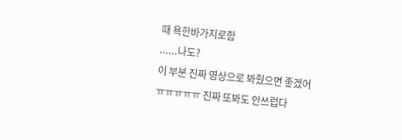때 욕한바가지로함
......나도?
이 부분 진짜 영상으로 봐줬으면 좋겠어
ㅠㅠㅠㅠㅠ 진짜 또봐도 안쓰럽다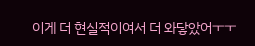이게 더 현실적이여서 더 와닿았어ㅜㅜ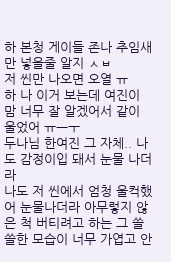하 본청 게이들 존나 추임새만 넣을줄 알지 ㅅㅂ
저 씬만 나오면 오열 ㅠ
하 나 이거 보는데 여진이 맘 너무 잘 알겠어서 같이 울었어 ㅠㅡㅜ
두나님 한여진 그 자체.. 나도 감정이입 돼서 눈물 나더라
나도 저 씬에서 엄청 울컥했어 눈물나더라 아무렇지 않은 척 버티려고 하는 그 쓸쓸한 모습이 너무 가엽고 안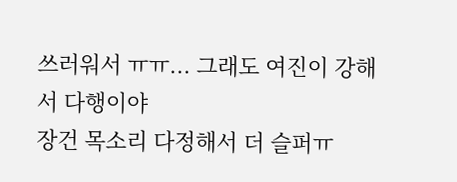쓰러워서 ㅠㅠ... 그래도 여진이 강해서 다행이야
장건 목소리 다정해서 더 슬퍼ㅠ